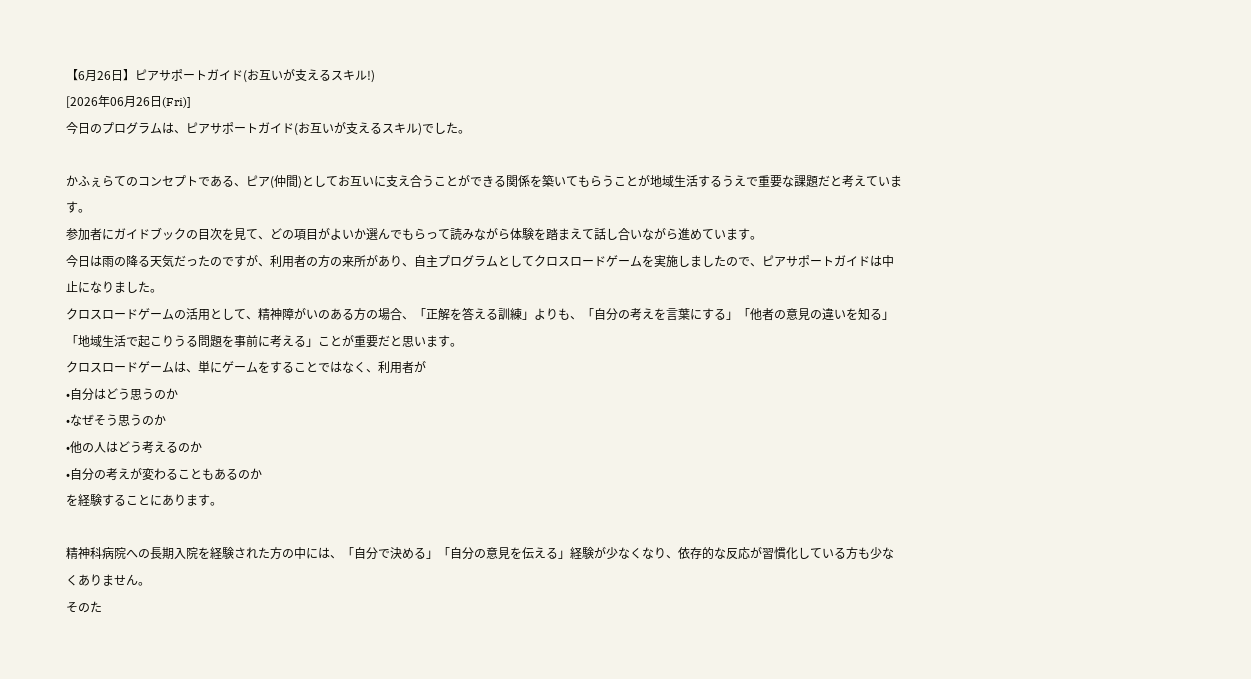【6月26日】ピアサポートガイド(お互いが支えるスキル!)
[2026年06月26日(Fri)]
今日のプログラムは、ピアサポートガイド(お互いが支えるスキル)でした。

かふぇらてのコンセプトである、ピア(仲間)としてお互いに支え合うことができる関係を築いてもらうことが地域生活するうえで重要な課題だと考えています。
参加者にガイドブックの目次を見て、どの項目がよいか選んでもらって読みながら体験を踏まえて話し合いながら進めています。
今日は雨の降る天気だったのですが、利用者の方の来所があり、自主プログラムとしてクロスロードゲームを実施しましたので、ピアサポートガイドは中止になりました。
クロスロードゲームの活用として、精神障がいのある方の場合、「正解を答える訓練」よりも、「自分の考えを言葉にする」「他者の意見の違いを知る」「地域生活で起こりうる問題を事前に考える」ことが重要だと思います。
クロスロードゲームは、単にゲームをすることではなく、利用者が
•自分はどう思うのか
•なぜそう思うのか
•他の人はどう考えるのか
•自分の考えが変わることもあるのか
を経験することにあります。

精神科病院への長期入院を経験された方の中には、「自分で決める」「自分の意見を伝える」経験が少なくなり、依存的な反応が習慣化している方も少なくありません。
そのた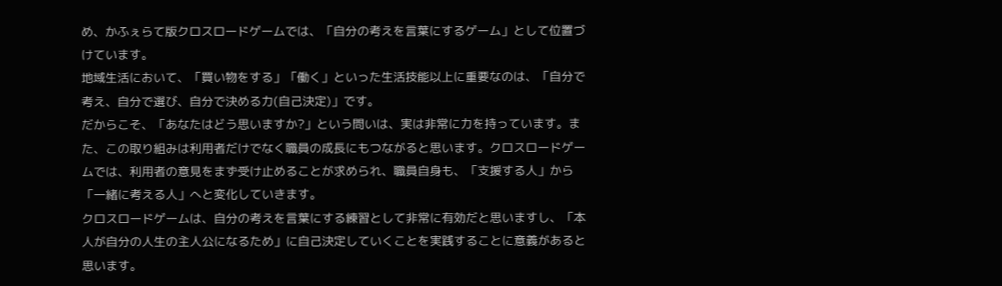め、かふぇらて版クロスロードゲームでは、「自分の考えを言葉にするゲーム」として位置づけています。
地域生活において、「買い物をする」「働く」といった生活技能以上に重要なのは、「自分で考え、自分で選び、自分で決める力(自己決定)」です。
だからこそ、「あなたはどう思いますか?」という問いは、実は非常に力を持っています。また、この取り組みは利用者だけでなく職員の成長にもつながると思います。クロスロードゲームでは、利用者の意見をまず受け止めることが求められ、職員自身も、「支援する人」から「一緒に考える人」へと変化していきます。
クロスロードゲームは、自分の考えを言葉にする練習として非常に有効だと思いますし、「本人が自分の人生の主人公になるため」に自己決定していくことを実践することに意義があると思います。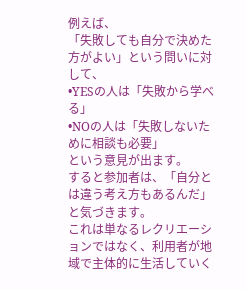例えば、
「失敗しても自分で決めた方がよい」という問いに対して、
•YESの人は「失敗から学べる」
•NOの人は「失敗しないために相談も必要」
という意見が出ます。
すると参加者は、「自分とは違う考え方もあるんだ」と気づきます。
これは単なるレクリエーションではなく、利用者が地域で主体的に生活していく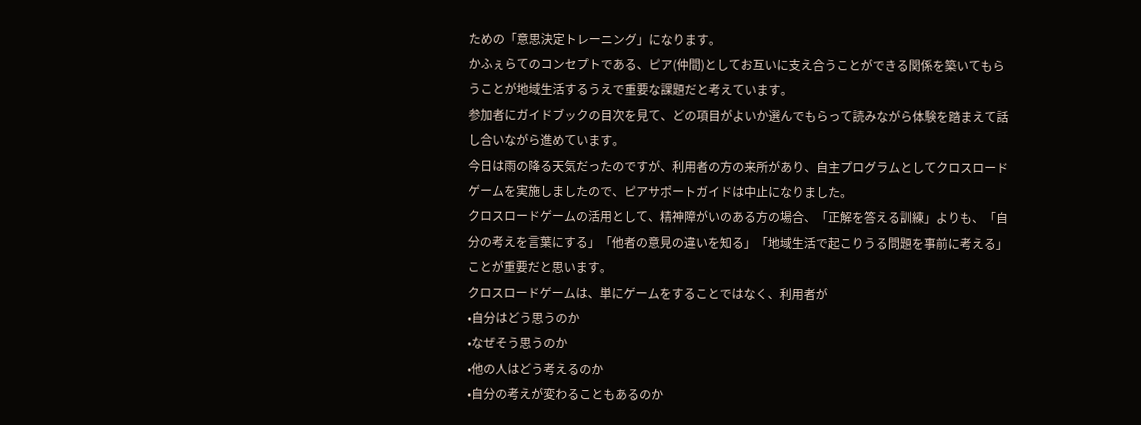ための「意思決定トレーニング」になります。
かふぇらてのコンセプトである、ピア(仲間)としてお互いに支え合うことができる関係を築いてもらうことが地域生活するうえで重要な課題だと考えています。
参加者にガイドブックの目次を見て、どの項目がよいか選んでもらって読みながら体験を踏まえて話し合いながら進めています。
今日は雨の降る天気だったのですが、利用者の方の来所があり、自主プログラムとしてクロスロードゲームを実施しましたので、ピアサポートガイドは中止になりました。
クロスロードゲームの活用として、精神障がいのある方の場合、「正解を答える訓練」よりも、「自分の考えを言葉にする」「他者の意見の違いを知る」「地域生活で起こりうる問題を事前に考える」ことが重要だと思います。
クロスロードゲームは、単にゲームをすることではなく、利用者が
•自分はどう思うのか
•なぜそう思うのか
•他の人はどう考えるのか
•自分の考えが変わることもあるのか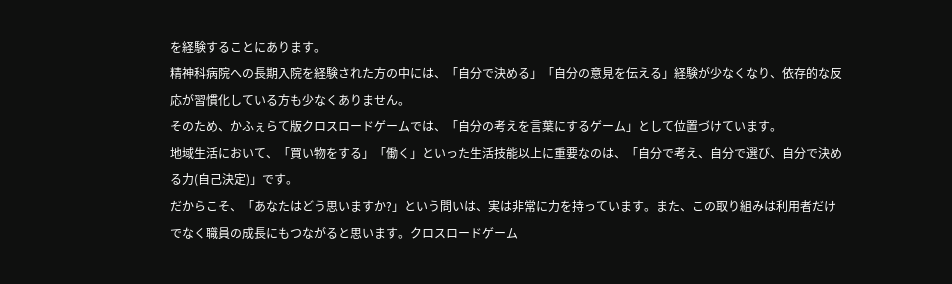を経験することにあります。
精神科病院への長期入院を経験された方の中には、「自分で決める」「自分の意見を伝える」経験が少なくなり、依存的な反応が習慣化している方も少なくありません。
そのため、かふぇらて版クロスロードゲームでは、「自分の考えを言葉にするゲーム」として位置づけています。
地域生活において、「買い物をする」「働く」といった生活技能以上に重要なのは、「自分で考え、自分で選び、自分で決める力(自己決定)」です。
だからこそ、「あなたはどう思いますか?」という問いは、実は非常に力を持っています。また、この取り組みは利用者だけでなく職員の成長にもつながると思います。クロスロードゲーム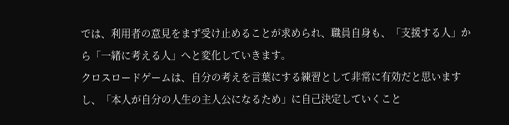では、利用者の意見をまず受け止めることが求められ、職員自身も、「支援する人」から「一緒に考える人」へと変化していきます。
クロスロードゲームは、自分の考えを言葉にする練習として非常に有効だと思いますし、「本人が自分の人生の主人公になるため」に自己決定していくこと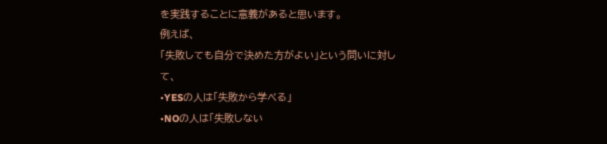を実践することに意義があると思います。
例えば、
「失敗しても自分で決めた方がよい」という問いに対して、
•YESの人は「失敗から学べる」
•NOの人は「失敗しない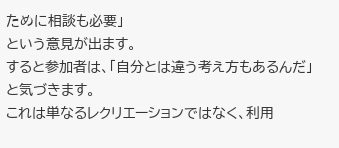ために相談も必要」
という意見が出ます。
すると参加者は、「自分とは違う考え方もあるんだ」と気づきます。
これは単なるレクリエーションではなく、利用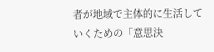者が地域で主体的に生活していくための「意思決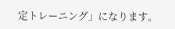定トレーニング」になります。